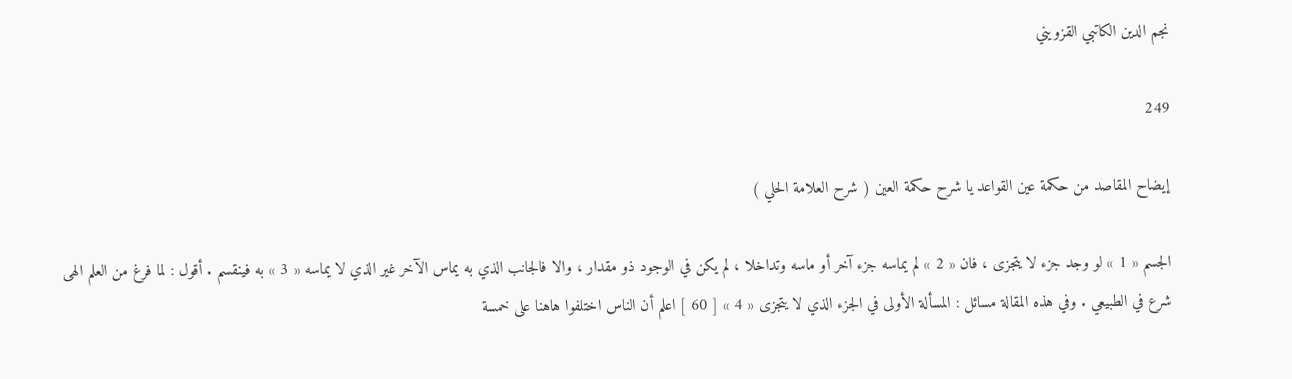نجم الدين الكاتبي القزويني

249

إيضاح المقاصد من حكمة عين القواعد يا شرح حكمة العين ( شرح العلامة الحلي )

الجسم « 1 » لو وجد جزء لا يتجزى ، فان « 2 » لم يماسه جزء آخر أو ماسه وتداخلا ، لم يكن في الوجود ذو مقدار ، والا فالجانب الذي به يماس الآخر غير الذي لا يماسه « 3 » به فينقسم . أقول : لما فرغ من العلم الهى شرع في الطبيعي . وفي هذه المقالة مسائل : المسألة الأولى في الجزء الذي لا يتجزى « 4 » [ 60 ] اعلم أن الناس اختلفوا هاهنا على خمسة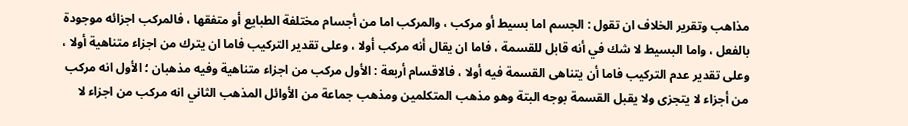مذاهب وتقرير الخلاف ان تقول : الجسم اما بسيط أو مركب ، والمركب اما من أجسام مختلفة الطبايع أو متفقها ، فالمركب اجزائه موجودة بالفعل ، واما البسيط لا شك في أنه قابل للقسمة ، فاما ان يقال أنه مركب أولا ، وعلى تقدير التركيب فاما ان يترك من اجزاء متناهية أولا ، وعلى تقدير عدم التركيب فاما أن يتناهى القسمة فيه أولا ، فالاقسام أربعة : الأول مركب من اجزاء متناهية وفيه مذهبان ؛ الأول انه مركب من أجزاء لا يتجزى ولا يقبل القسمة بوجه البتة وهو مذهب المتكلمين ومذهب جماعة من الأوائل المذهب الثاني انه مركب من اجزاء لا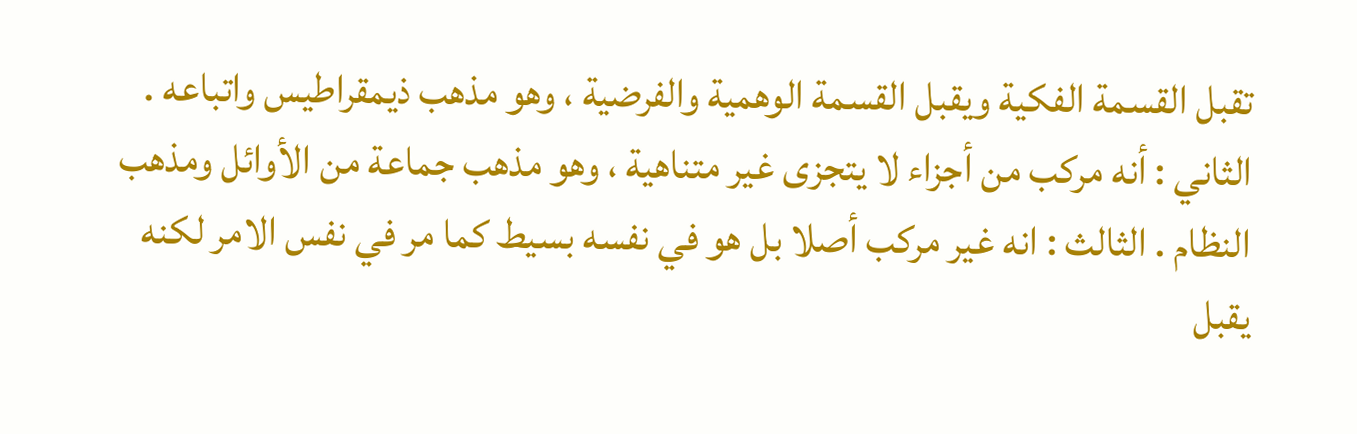تقبل القسمة الفكية ويقبل القسمة الوهمية والفرضية ، وهو مذهب ذيمقراطيس واتباعه . الثاني : أنه مركب من أجزاء لا يتجزى غير متناهية ، وهو مذهب جماعة من الأوائل ومذهب النظام . الثالث : انه غير مركب أصلا بل هو في نفسه بسيط كما مر في نفس الامر لكنه يقبل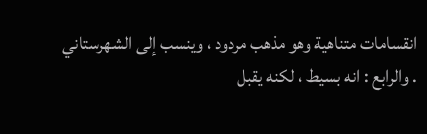انقسامات متناهية وهو مذهب مردود ، وينسب إلى الشهرستاني . والرابع : انه بسيط ، لكنه يقبل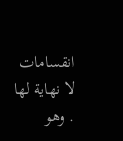انقسامات لا نهاية لها . وهو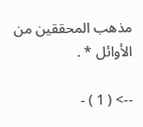مذهب المحققين من الأوائل * .

--> ( 1 ) -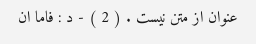عنوان از متن نيست . ( 2 ) - د : فاما ان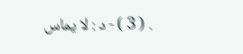. ( 3 ) - د : لا يماس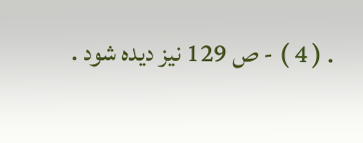. ( 4 ) - ص 129 نيز ديده شود .